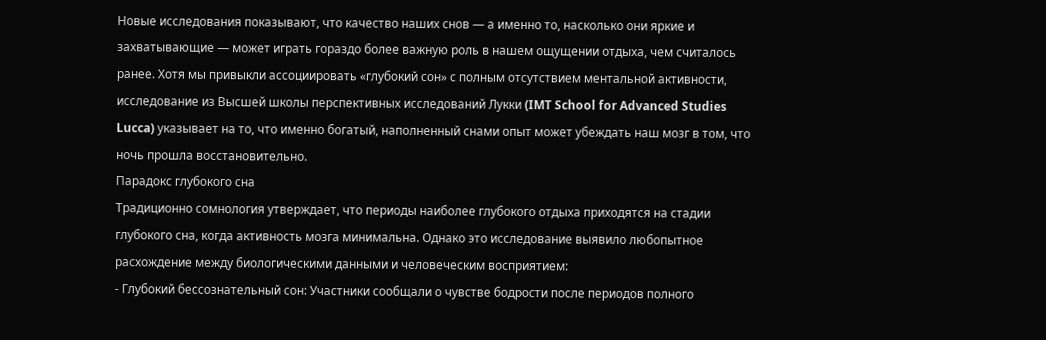Новые исследования показывают, что качество наших снов — а именно то, насколько они яркие и захватывающие — может играть гораздо более важную роль в нашем ощущении отдыха, чем считалось ранее. Хотя мы привыкли ассоциировать «глубокий сон» с полным отсутствием ментальной активности, исследование из Высшей школы перспективных исследований Лукки (IMT School for Advanced Studies Lucca) указывает на то, что именно богатый, наполненный снами опыт может убеждать наш мозг в том, что ночь прошла восстановительно.
Парадокс глубокого сна
Традиционно сомнология утверждает, что периоды наиболее глубокого отдыха приходятся на стадии глубокого сна, когда активность мозга минимальна. Однако это исследование выявило любопытное расхождение между биологическими данными и человеческим восприятием:
- Глубокий бессознательный сон: Участники сообщали о чувстве бодрости после периодов полного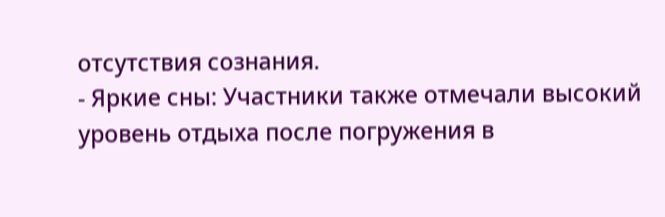отсутствия сознания.
- Яркие сны: Участники также отмечали высокий уровень отдыха после погружения в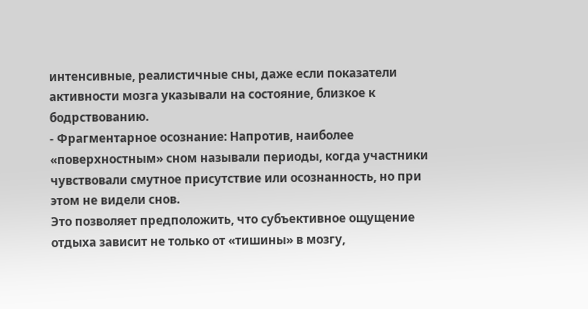интенсивные, реалистичные сны, даже если показатели активности мозга указывали на состояние, близкое к бодрствованию.
- Фрагментарное осознание: Напротив, наиболее «поверхностным» сном называли периоды, когда участники чувствовали смутное присутствие или осознанность, но при этом не видели снов.
Это позволяет предположить, что субъективное ощущение отдыха зависит не только от «тишины» в мозгу,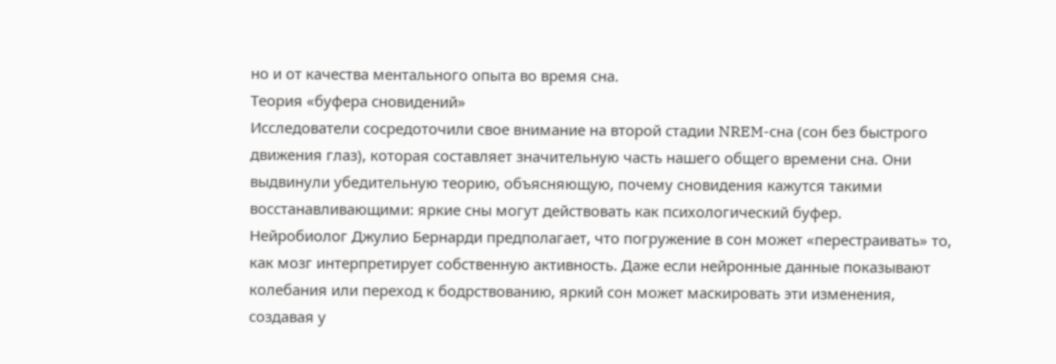но и от качества ментального опыта во время сна.
Теория «буфера сновидений»
Исследователи сосредоточили свое внимание на второй стадии NREM-сна (сон без быстрого движения глаз), которая составляет значительную часть нашего общего времени сна. Они выдвинули убедительную теорию, объясняющую, почему сновидения кажутся такими восстанавливающими: яркие сны могут действовать как психологический буфер.
Нейробиолог Джулио Бернарди предполагает, что погружение в сон может «перестраивать» то, как мозг интерпретирует собственную активность. Даже если нейронные данные показывают колебания или переход к бодрствованию, яркий сон может маскировать эти изменения, создавая у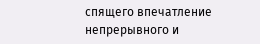спящего впечатление непрерывного и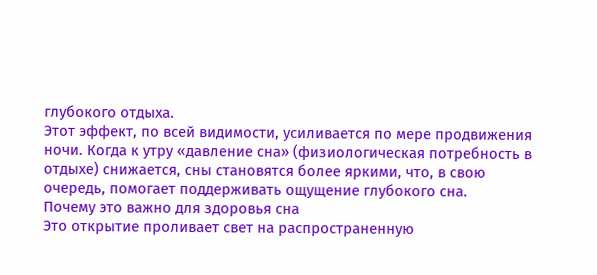глубокого отдыха.
Этот эффект, по всей видимости, усиливается по мере продвижения ночи. Когда к утру «давление сна» (физиологическая потребность в отдыхе) снижается, сны становятся более яркими, что, в свою очередь, помогает поддерживать ощущение глубокого сна.
Почему это важно для здоровья сна
Это открытие проливает свет на распространенную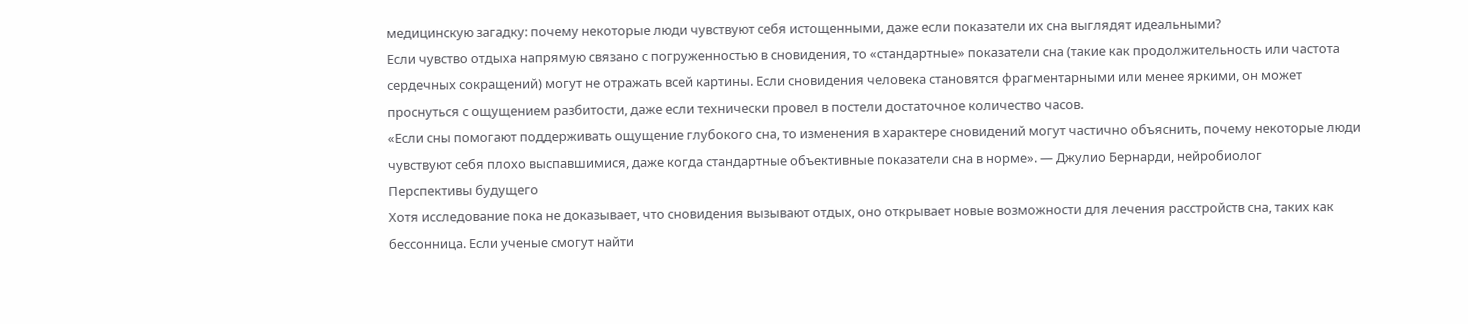медицинскую загадку: почему некоторые люди чувствуют себя истощенными, даже если показатели их сна выглядят идеальными?
Если чувство отдыха напрямую связано с погруженностью в сновидения, то «стандартные» показатели сна (такие как продолжительность или частота сердечных сокращений) могут не отражать всей картины. Если сновидения человека становятся фрагментарными или менее яркими, он может проснуться с ощущением разбитости, даже если технически провел в постели достаточное количество часов.
«Если сны помогают поддерживать ощущение глубокого сна, то изменения в характере сновидений могут частично объяснить, почему некоторые люди чувствуют себя плохо выспавшимися, даже когда стандартные объективные показатели сна в норме». — Джулио Бернарди, нейробиолог
Перспективы будущего
Хотя исследование пока не доказывает, что сновидения вызывают отдых, оно открывает новые возможности для лечения расстройств сна, таких как бессонница. Если ученые смогут найти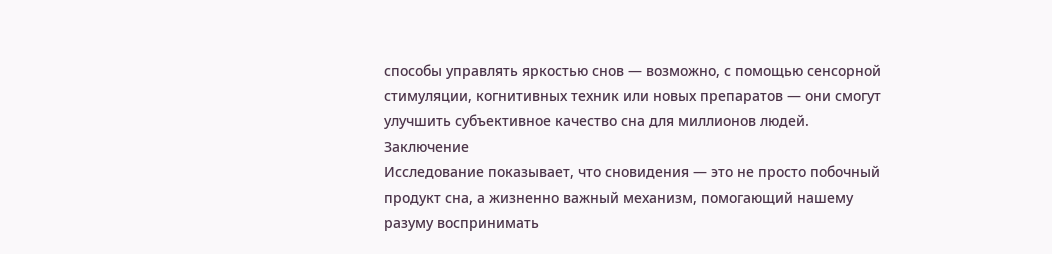способы управлять яркостью снов — возможно, с помощью сенсорной стимуляции, когнитивных техник или новых препаратов — они смогут улучшить субъективное качество сна для миллионов людей.
Заключение
Исследование показывает, что сновидения — это не просто побочный продукт сна, а жизненно важный механизм, помогающий нашему разуму воспринимать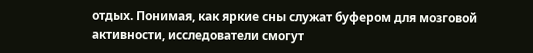отдых. Понимая, как яркие сны служат буфером для мозговой активности, исследователи смогут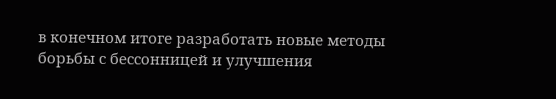в конечном итоге разработать новые методы борьбы с бессонницей и улучшения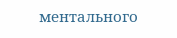ментального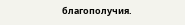благополучия.